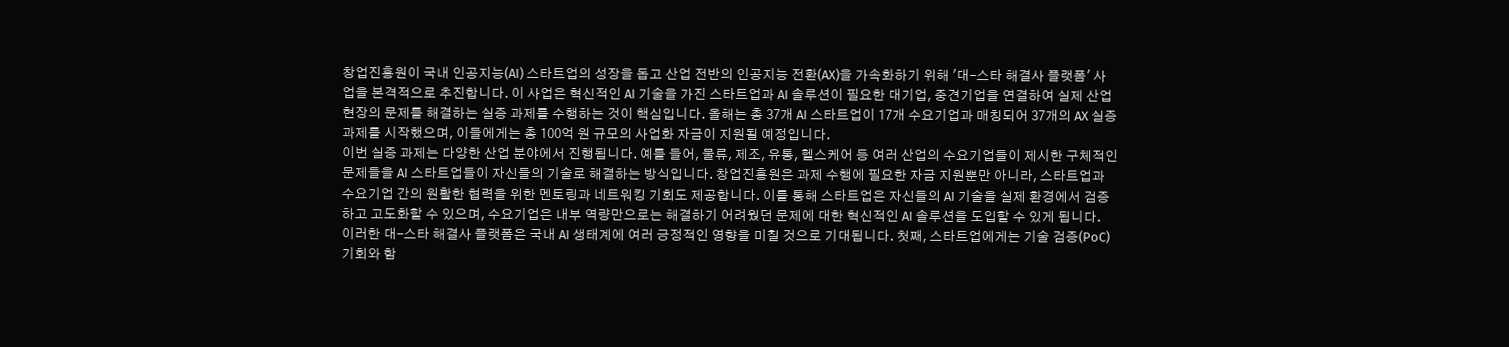창업진흥원이 국내 인공지능(AI) 스타트업의 성장을 돕고 산업 전반의 인공지능 전환(AX)을 가속화하기 위해 '대-스타 해결사 플랫폼' 사업을 본격적으로 추진합니다. 이 사업은 혁신적인 AI 기술을 가진 스타트업과 AI 솔루션이 필요한 대기업, 중견기업을 연결하여 실제 산업 현장의 문제를 해결하는 실증 과제를 수행하는 것이 핵심입니다. 올해는 총 37개 AI 스타트업이 17개 수요기업과 매칭되어 37개의 AX 실증 과제를 시작했으며, 이들에게는 총 100억 원 규모의 사업화 자금이 지원될 예정입니다.
이번 실증 과제는 다양한 산업 분야에서 진행됩니다. 예를 들어, 물류, 제조, 유통, 헬스케어 등 여러 산업의 수요기업들이 제시한 구체적인 문제들을 AI 스타트업들이 자신들의 기술로 해결하는 방식입니다. 창업진흥원은 과제 수행에 필요한 자금 지원뿐만 아니라, 스타트업과 수요기업 간의 원활한 협력을 위한 멘토링과 네트워킹 기회도 제공합니다. 이를 통해 스타트업은 자신들의 AI 기술을 실제 환경에서 검증하고 고도화할 수 있으며, 수요기업은 내부 역량만으로는 해결하기 어려웠던 문제에 대한 혁신적인 AI 솔루션을 도입할 수 있게 됩니다.
이러한 대-스타 해결사 플랫폼은 국내 AI 생태계에 여러 긍정적인 영향을 미칠 것으로 기대됩니다. 첫째, 스타트업에게는 기술 검증(PoC) 기회와 함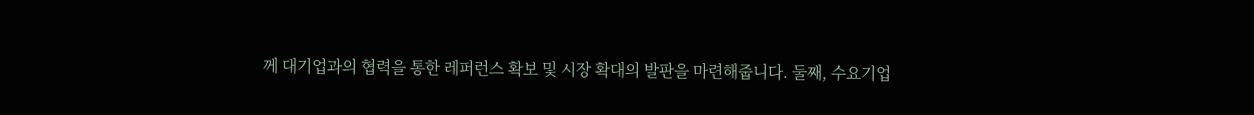께 대기업과의 협력을 통한 레퍼런스 확보 및 시장 확대의 발판을 마련해줍니다. 둘째, 수요기업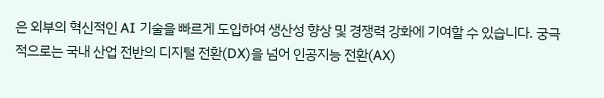은 외부의 혁신적인 AI 기술을 빠르게 도입하여 생산성 향상 및 경쟁력 강화에 기여할 수 있습니다. 궁극적으로는 국내 산업 전반의 디지털 전환(DX)을 넘어 인공지능 전환(AX)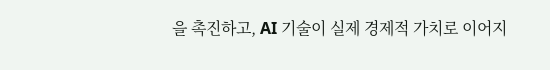을 촉진하고, AI 기술이 실제 경제적 가치로 이어지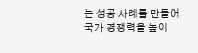는 성공 사례를 만들어 국가 경쟁력을 높이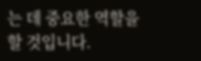는 데 중요한 역할을 할 것입니다.